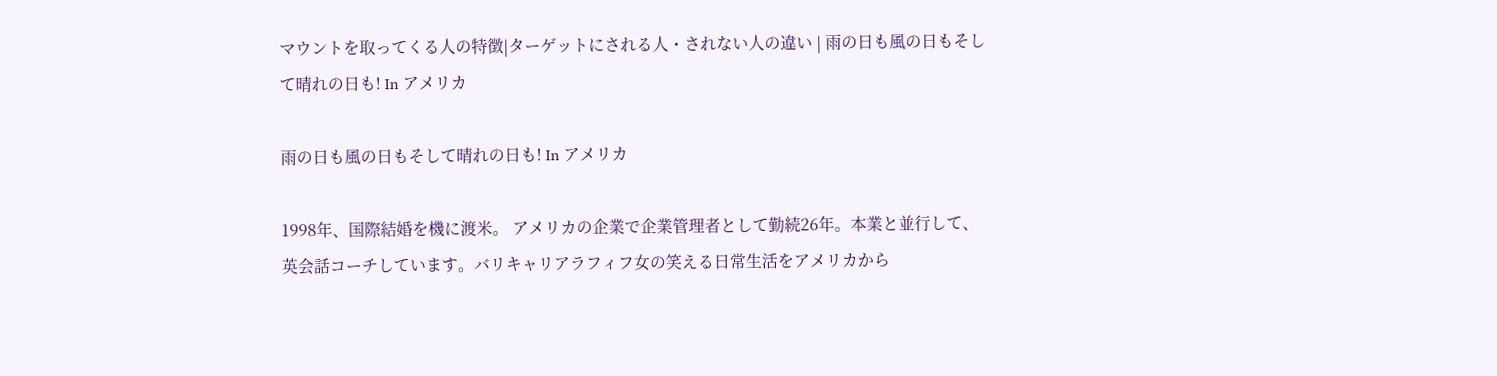マウントを取ってくる人の特徴|ターゲットにされる人・されない人の違い | 雨の日も風の日もそして晴れの日も! In アメリカ

雨の日も風の日もそして晴れの日も! In アメリカ

1998年、国際結婚を機に渡米。 アメリカの企業で企業管理者として勤続26年。本業と並行して、英会話コーチしています。バリキャリアラフィフ女の笑える日常生活をアメリカから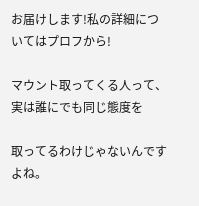お届けします!私の詳細についてはプロフから!

マウント取ってくる人って、
実は誰にでも同じ態度を

取ってるわけじゃないんですよね。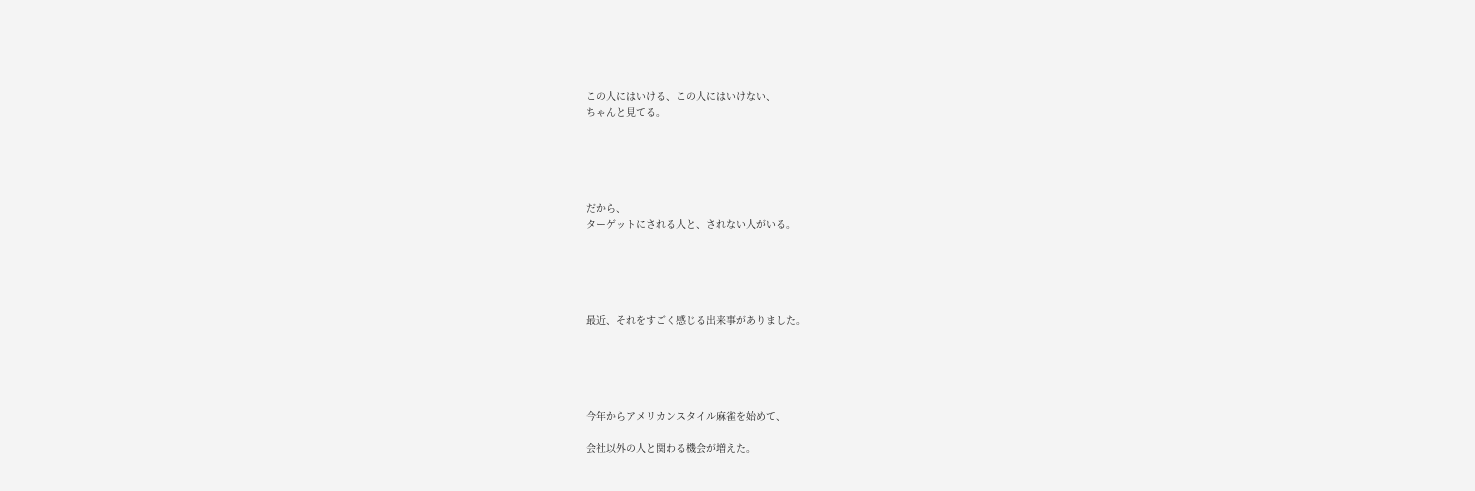この人にはいける、この人にはいけない、
ちゃんと見てる。





だから、
ターゲットにされる人と、されない人がいる。





最近、それをすごく感じる出来事がありました。





今年からアメリカンスタイル麻雀を始めて、

会社以外の人と関わる機会が増えた。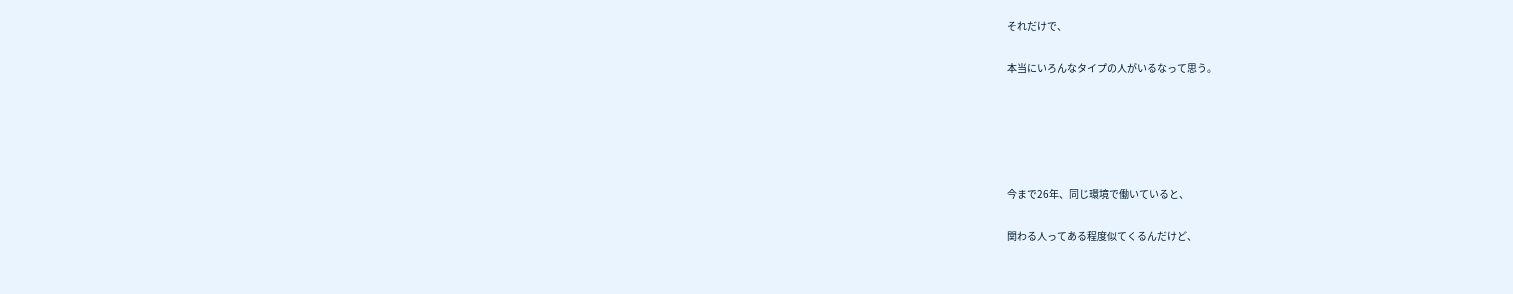それだけで、

本当にいろんなタイプの人がいるなって思う。





今まで26年、同じ環境で働いていると、

関わる人ってある程度似てくるんだけど、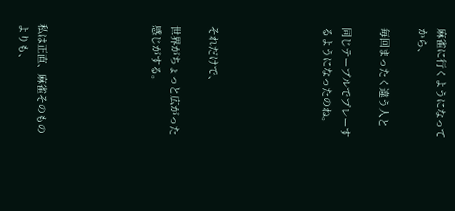麻雀に行くようになってから、

毎回まったく違う人と

同じテーブルでプレーするようになったのね。





それだけで、

世界がちょっと広がった感じがする。





私は正直、麻雀そのものよりも、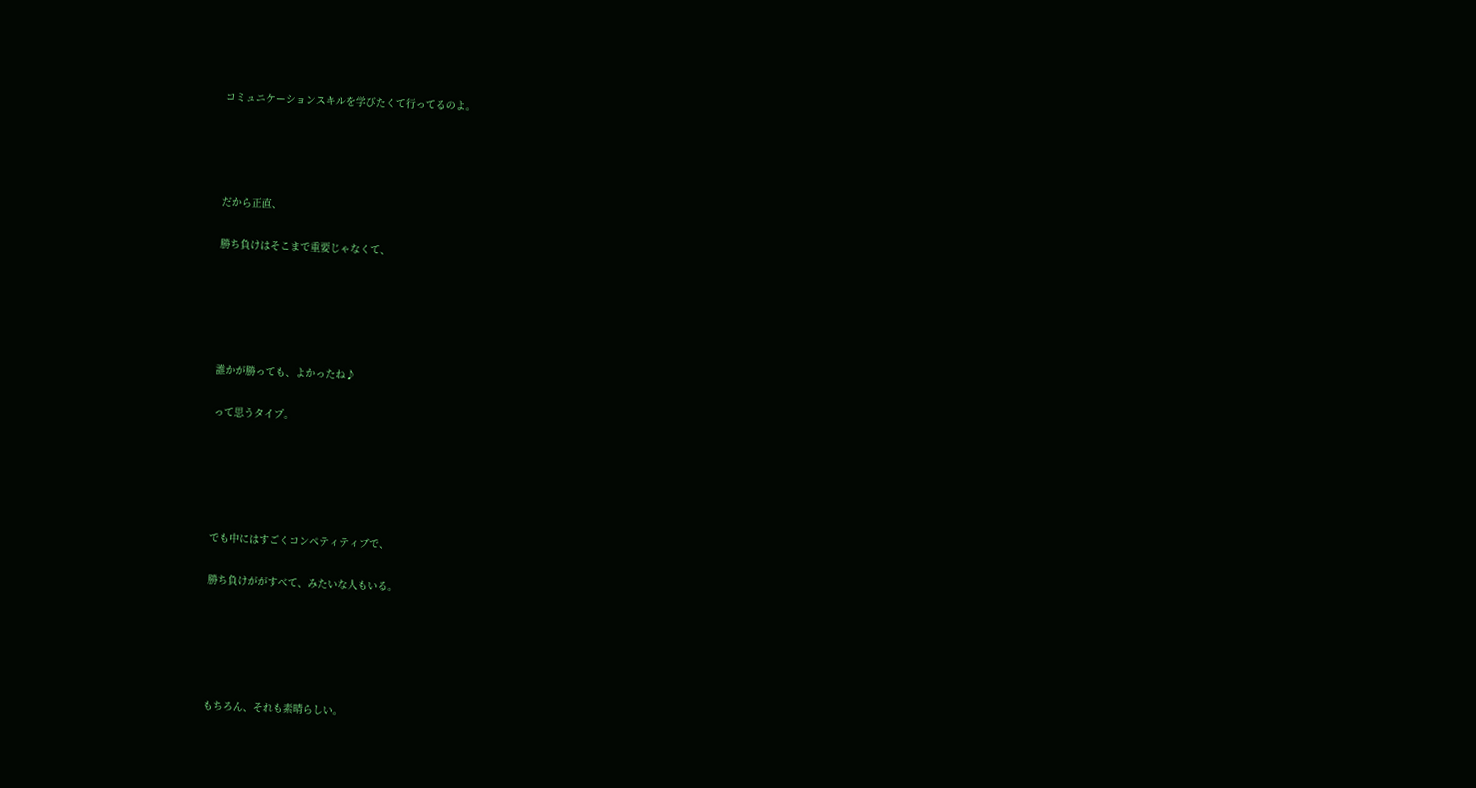コミュニケーションスキルを学びたくて行ってるのよ。




だから正直、

勝ち負けはそこまで重要じゃなくて、





誰かが勝っても、よかったね♪

って思うタイプ。





でも中にはすごくコンペティティブで、

勝ち負けががすべて、みたいな人もいる。





もちろん、それも素晴らしい。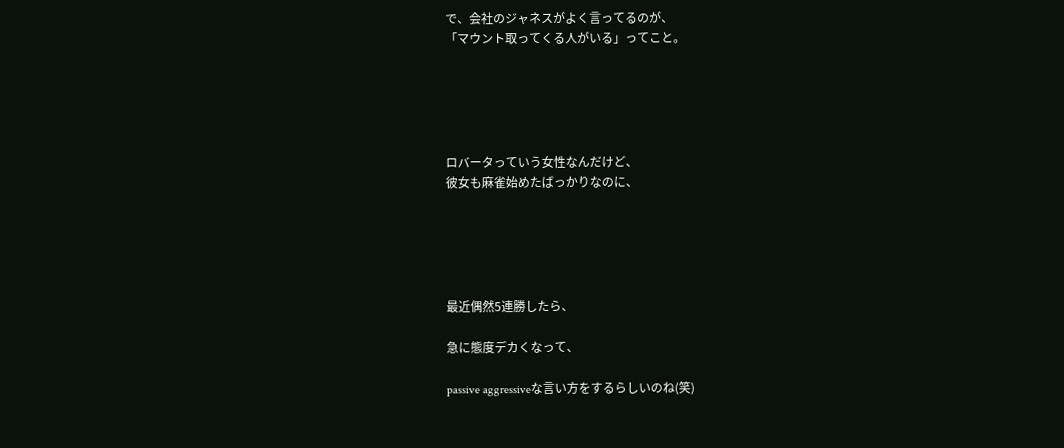で、会社のジャネスがよく言ってるのが、
「マウント取ってくる人がいる」ってこと。





ロバータっていう女性なんだけど、
彼女も麻雀始めたばっかりなのに、





最近偶然5連勝したら、

急に態度デカくなって、

passive aggressiveな言い方をするらしいのね(笑)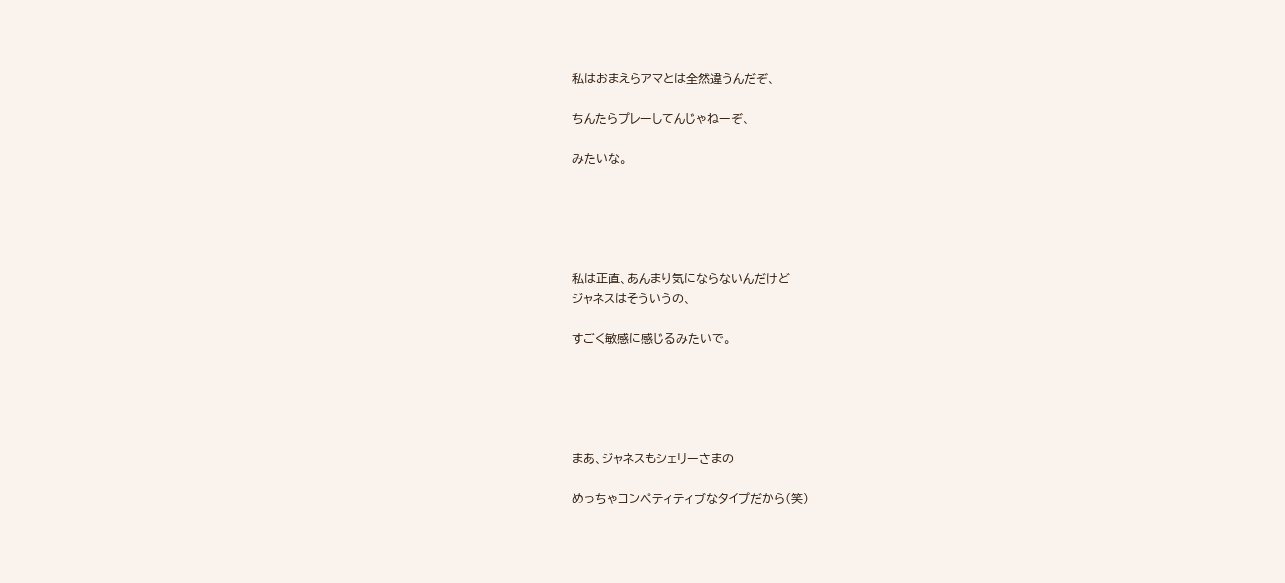私はおまえらアマとは全然違うんだぞ、

ちんたらプレーしてんじゃねーぞ、

みたいな。





私は正直、あんまり気にならないんだけど
ジャネスはそういうの、

すごく敏感に感じるみたいで。





まあ、ジャネスもシェリーさまの

めっちゃコンペティティブなタイプだから(笑)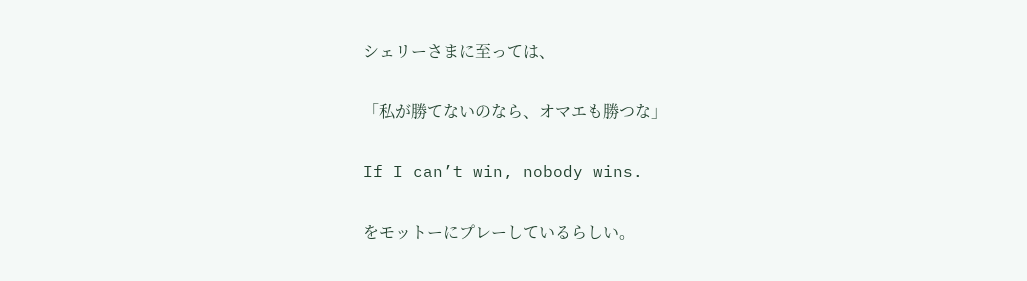シェリーさまに至っては、

「私が勝てないのなら、オマエも勝つな」

If I can’t win, nobody wins.

をモットーにプレーしているらしい。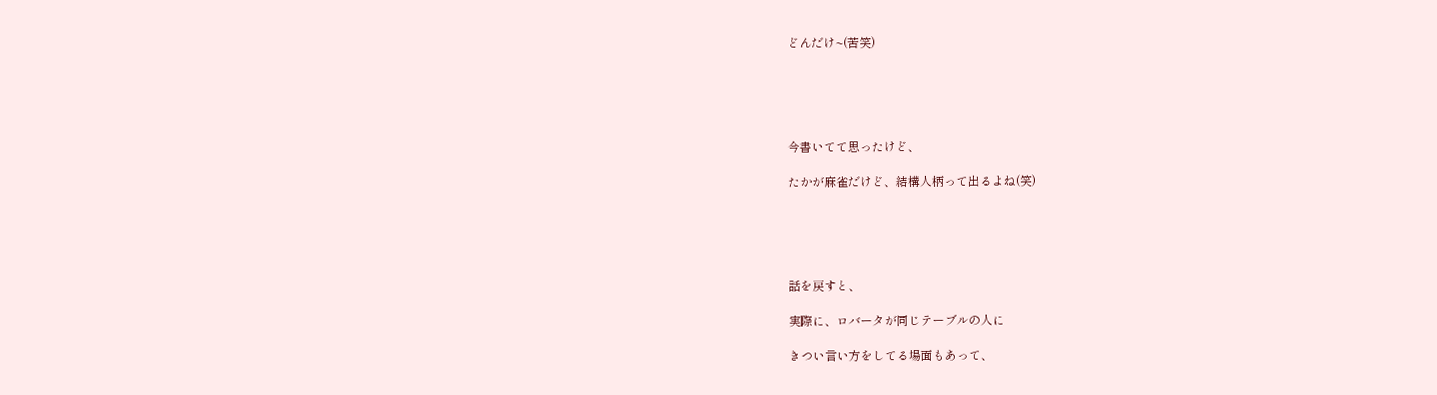どんだけ~(苦笑)





今書いてて思ったけど、

たかが麻雀だけど、結構人柄って出るよね(笑)





話を戻すと、

実際に、ロバータが同じテーブルの人に

きつい言い方をしてる場面もあって、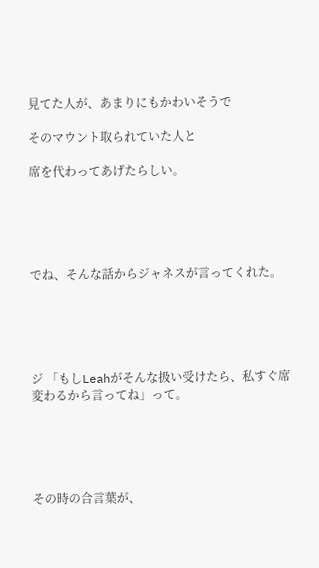見てた人が、あまりにもかわいそうで

そのマウント取られていた人と

席を代わってあげたらしい。





でね、そんな話からジャネスが言ってくれた。





ジ 「もしLeahがそんな扱い受けたら、私すぐ席変わるから言ってね」って。





その時の合言葉が、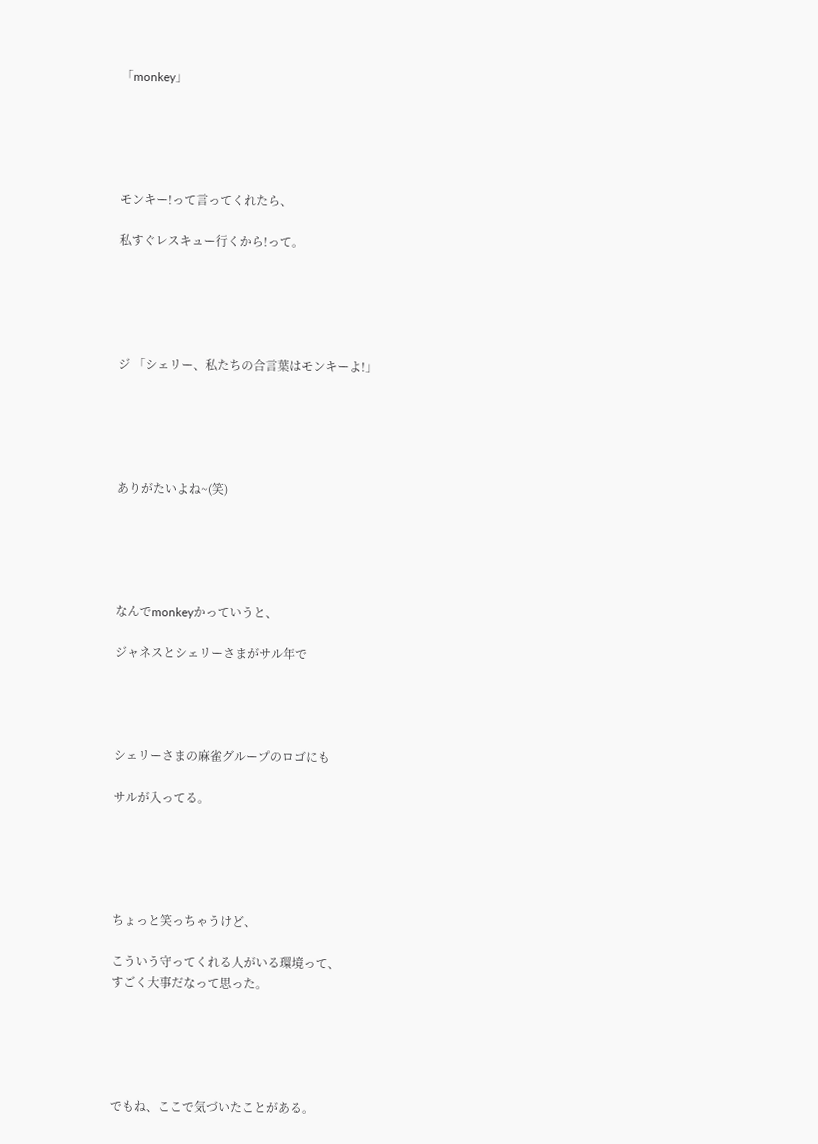「monkey」





モンキー!って言ってくれたら、

私すぐレスキュー行くから!って。





ジ 「シェリー、私たちの合言葉はモンキーよ!」





ありがたいよね~(笑)





なんでmonkeyかっていうと、

ジャネスとシェリーさまがサル年で




シェリーさまの麻雀グループのロゴにも

サルが入ってる。





ちょっと笑っちゃうけど、

こういう守ってくれる人がいる環境って、
すごく大事だなって思った。





でもね、ここで気づいたことがある。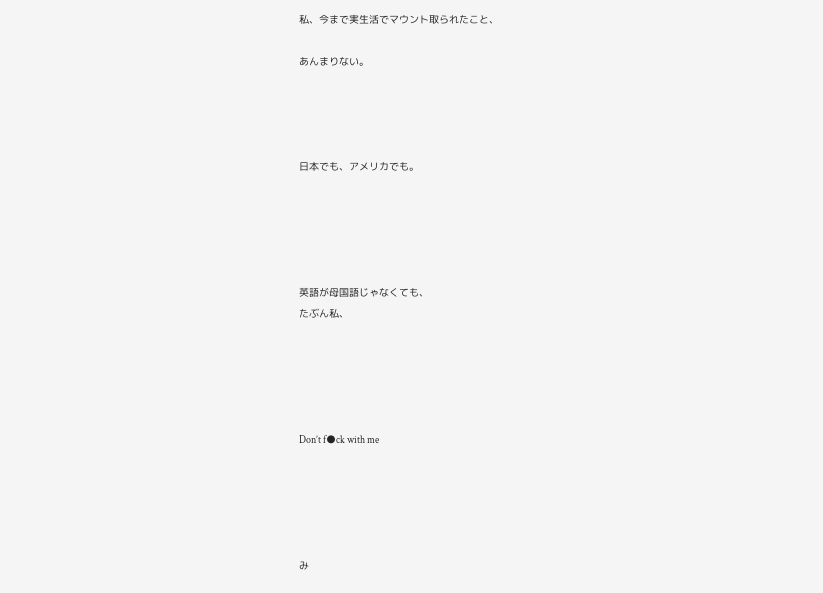私、今まで実生活でマウント取られたこと、

あんまりない。




日本でも、アメリカでも。





英語が母国語じゃなくても、
たぶん私、





Don’t f●ck with me





み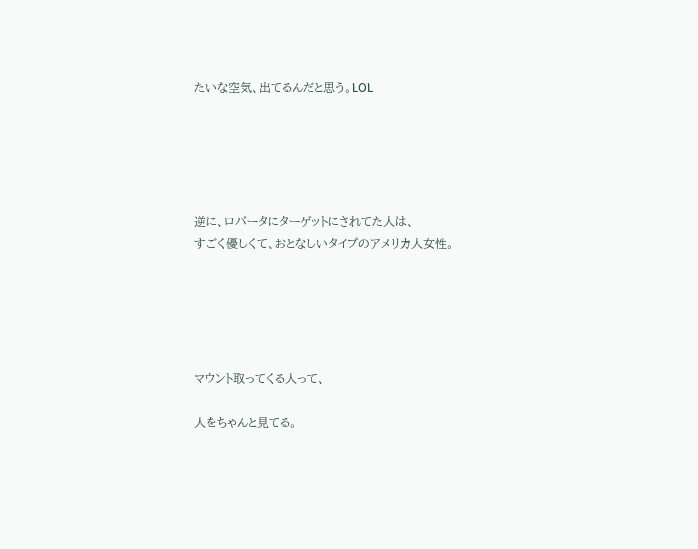たいな空気、出てるんだと思う。LOL





逆に、ロバータにターゲットにされてた人は、
すごく優しくて、おとなしいタイプのアメリカ人女性。





マウント取ってくる人って、

人をちゃんと見てる。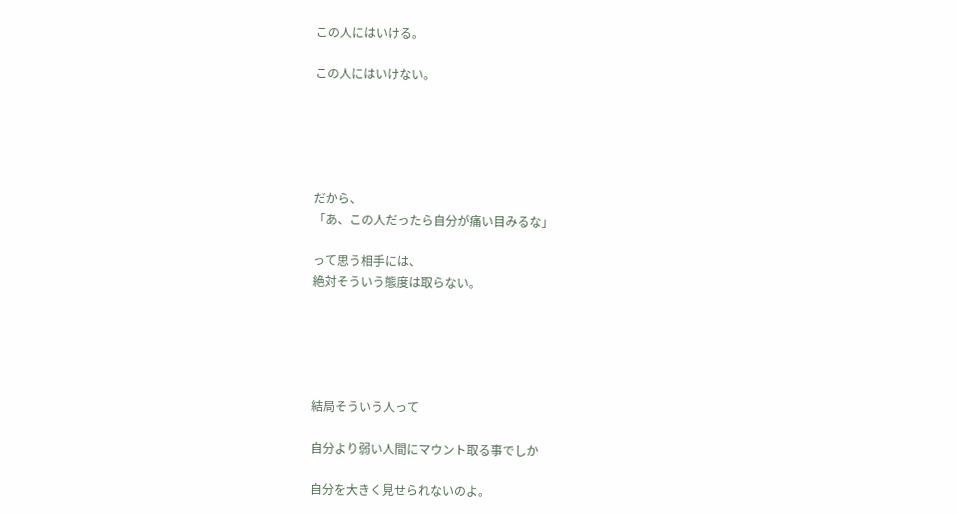この人にはいける。

この人にはいけない。





だから、
「あ、この人だったら自分が痛い目みるな」

って思う相手には、
絶対そういう態度は取らない。





結局そういう人って

自分より弱い人間にマウント取る事でしか

自分を大きく見せられないのよ。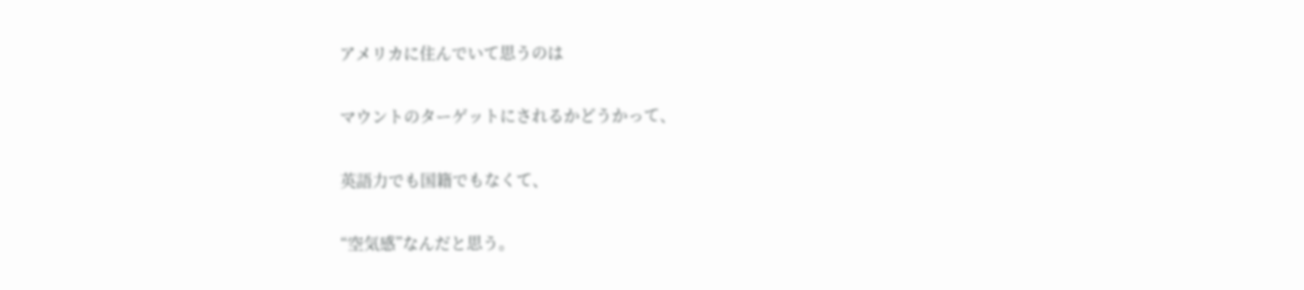アメリカに住んでいて思うのは

マウントのターゲットにされるかどうかって、

英語力でも国籍でもなくて、

“空気感”なんだと思う。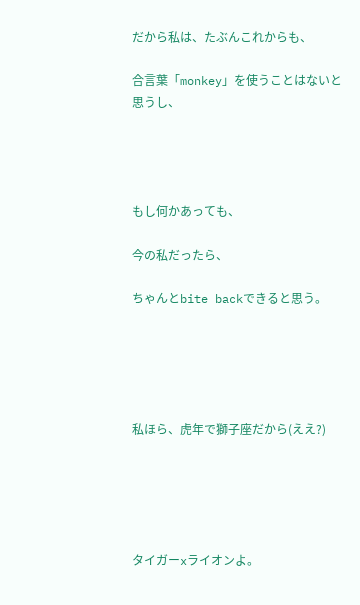だから私は、たぶんこれからも、

合言葉「monkey」を使うことはないと思うし、




もし何かあっても、

今の私だったら、

ちゃんとbite backできると思う。





私ほら、虎年で獅子座だから(ええ?)





タイガーxライオンよ。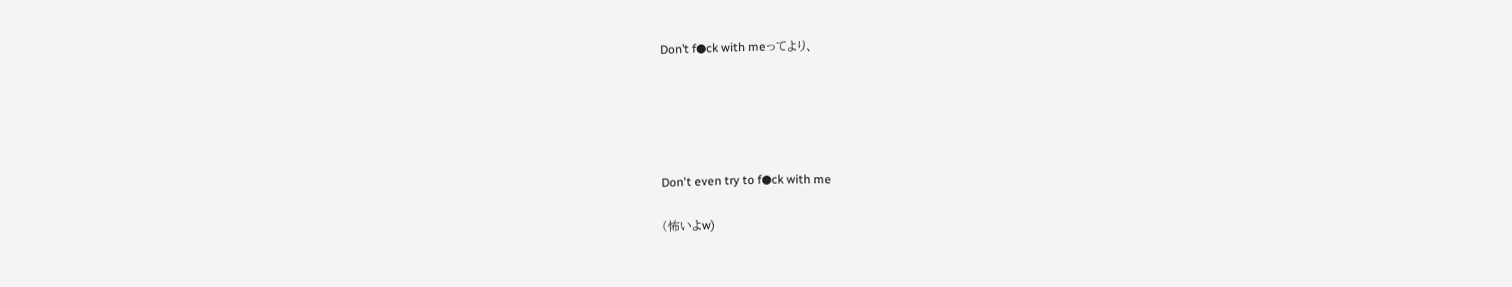Don’t f●ck with meってより、





Don't even try to f●ck with me

(怖いよw)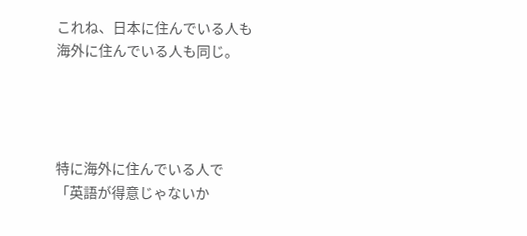これね、日本に住んでいる人も
海外に住んでいる人も同じ。




特に海外に住んでいる人で
「英語が得意じゃないか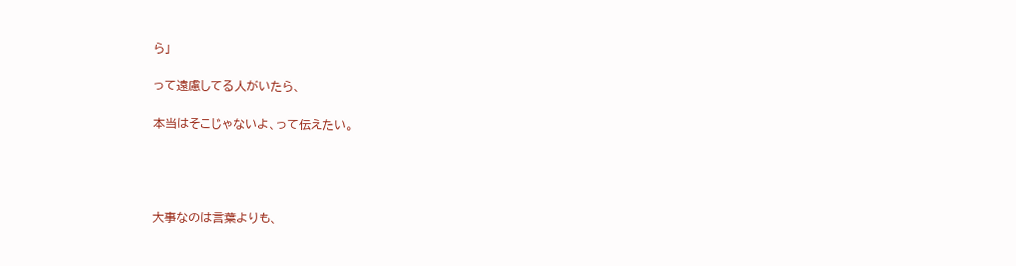ら」

って遠慮してる人がいたら、

本当はそこじゃないよ、って伝えたい。




大事なのは言葉よりも、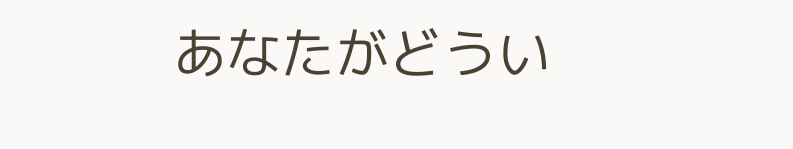あなたがどうい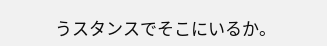うスタンスでそこにいるか。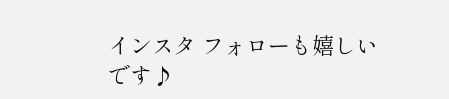インスタ フォローも嬉しいです♪